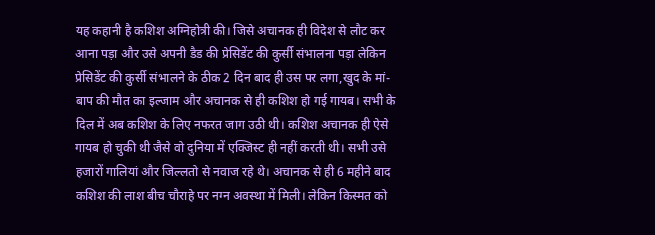यह कहानी है कशिश अग्निहोत्री की। जिसे अचानक ही विदेश से लौट कर आना पड़ा और उसे अपनी डैड की प्रेसिडेंट की कुर्सी संभालना पड़ा लेकिन प्रेसिडेंट की कुर्सी संभालने के ठीक 2 दिन बाद ही उस पर लगा,खुद के मां-बाप की मौत का इल्जाम और अचानक से ही कशिश हो गई गायब। सभी के दिल में अब कशिश के लिए नफरत जाग उठी थी। कशिश अचानक ही ऐसे गायब हो चुकी थी जैसे वो दुनिया में एक्जिस्ट ही नहीं करती थी। सभी उसे हजारों गालियां और जिल्लतो से नवाज रहे थे। अचानक से ही 6 महीने बाद कशिश की लाश बीच चौराहे पर नग्न अवस्था में मिली। लेकिन किस्मत को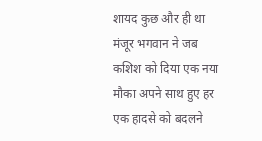शायद कुछ और ही था मंजूर भगवान ने जब कशिश को दिया एक नया मौका अपने साथ हुए हर एक हादसे को बदलने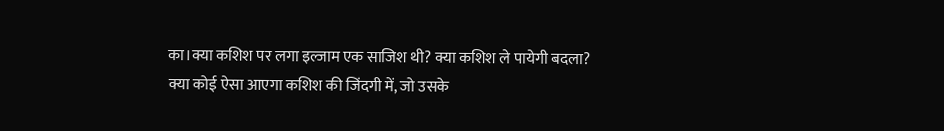का।क्या कशिश पर लगा इल्जाम एक साजिश थी? क्या कशिश ले पायेगी बदला? क्या कोई ऐसा आएगा कशिश की जिंदगी में, जो उसके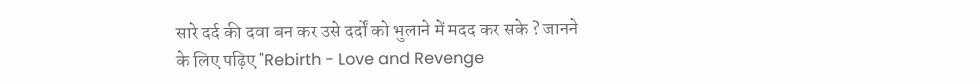सारे दर्द की दवा बन कर उसे दर्दों को भुलाने में मदद कर सके ? जानने के लिए पढ़िए "Rebirth - Love and Revenge